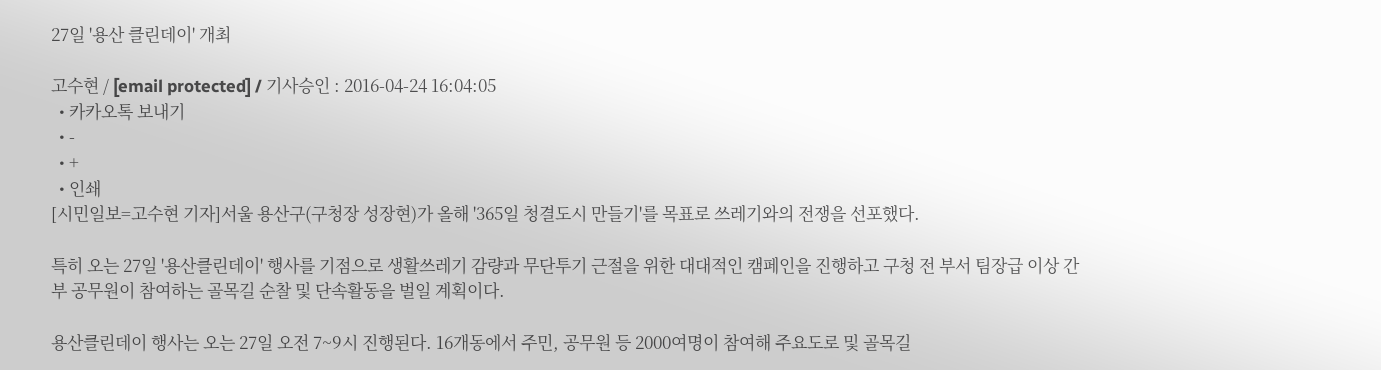27일 '용산 클린데이' 개최

고수현 / [email protected] / 기사승인 : 2016-04-24 16:04:05
  • 카카오톡 보내기
  • -
  • +
  • 인쇄
[시민일보=고수현 기자]서울 용산구(구청장 성장현)가 올해 '365일 청결도시 만들기'를 목표로 쓰레기와의 전쟁을 선포했다.

특히 오는 27일 '용산클린데이' 행사를 기점으로 생활쓰레기 감량과 무단투기 근절을 위한 대대적인 캠페인을 진행하고 구청 전 부서 팀장급 이상 간부 공무원이 참여하는 골목길 순찰 및 단속활동을 벌일 계획이다.

용산클린데이 행사는 오는 27일 오전 7~9시 진행된다. 16개동에서 주민, 공무원 등 2000여명이 참여해 주요도로 및 골목길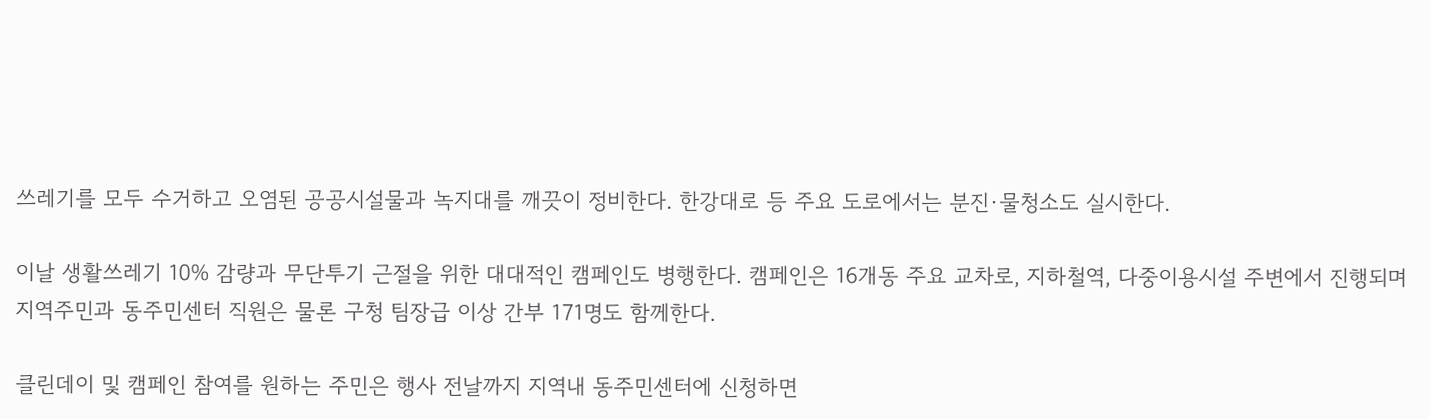쓰레기를 모두 수거하고 오염된 공공시설물과 녹지대를 깨끗이 정비한다. 한강대로 등 주요 도로에서는 분진·물청소도 실시한다.

이날 생활쓰레기 10% 감량과 무단투기 근절을 위한 대대적인 캠페인도 병행한다. 캠페인은 16개동 주요 교차로, 지하철역, 다중이용시설 주변에서 진행되며 지역주민과 동주민센터 직원은 물론 구청 팀장급 이상 간부 171명도 함께한다.

클린데이 및 캠페인 참여를 원하는 주민은 행사 전날까지 지역내 동주민센터에 신청하면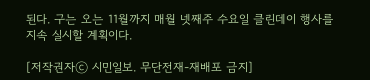된다. 구는 오는 11월까지 매월 넷째주 수요일 클린데이 행사를 지속 실시할 계획이다.

[저작권자ⓒ 시민일보. 무단전재-재배포 금지]